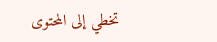تخطي إلى المحتوى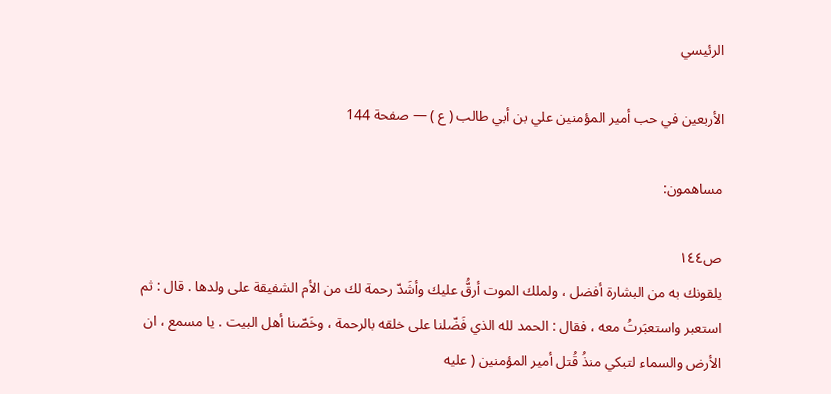الرئيسي

الأربعين في حب أمير المؤمنين علي بن أبي طالب ( ع ) — صفحة 144

مساهمون:

ص١٤٤
يلقونك به من البشارة أفضل ، ولملك الموت أرقُّ عليك وأشَدّ رحمة لك من الأم الشفيقة على ولدها . قال : ثم استعبر واستعبَرتُ معه ، فقال : الحمد لله الذي فَضّلنا على خلقه بالرحمة ، وخَصّنا أهل البيت . يا مسمع ، ان الأرض والسماء لتبكي منذُ قُتل أمير المؤمنين ( عليه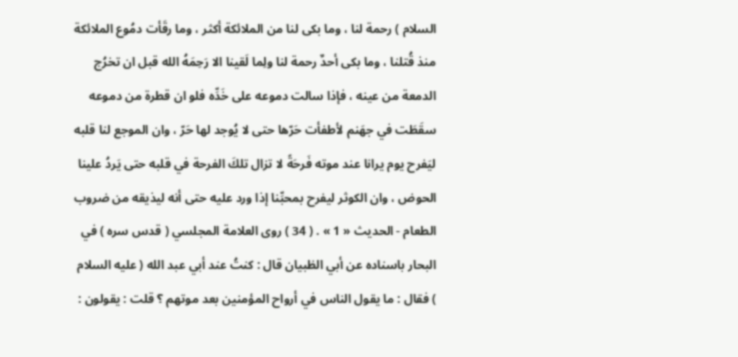السلام ) رحمة لنا ، وما بكى لنا من الملائكة أكثر ، وما رقَأت دمُوع الملائكة منذ قُتلنا ، وما بكى أحدٌ رحمة لنا ولِما لَقينا الا رَحِمَهُ الله قبل ان تخرُج الدمعة من عينه ، فإذا سالت دموعه على خَدِّه فلو ان قطرة من دموعه سقَطَت في جهَنم لأطفأت حَرّها حتى لا يُوجد لها حَرّ ، وان الموجع لنا قلبه ليَفرح يوم يرانا عند موته فَرحَةً لا تزال تلكَ الفرحة في قلبه حتى يَردُ علينا الحوض ، وان الكوثر ليفرح بمحبِّنا إذا ورد عليه حتى أنه ليذيقه من ضروب الطعام - الحديث « 1 » . ( 34 ) روى العلامة المجلسي ( قدس سره ) في البحار باسناده عن أبي الظبيان قال : كنتُ عند أبي عبد الله ( عليه السلام ) فقال : ما يقول الناس في أرواح المؤمنين بعد موتهم ؟ قلت : يقولون :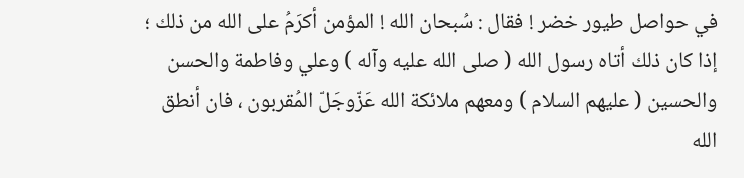في حواصل طيور خضر ! فقال : سُبحان الله ! المؤمن أكرَمُ على الله من ذلك ؛ إذا كان ذلك أتاه رسول الله ( صلى الله عليه وآله ) وعلي وفاطمة والحسن والحسين ( عليهم السلام ) ومعهم ملائكة الله عَزّوجَلّ المُقربون ، فان أنطق الله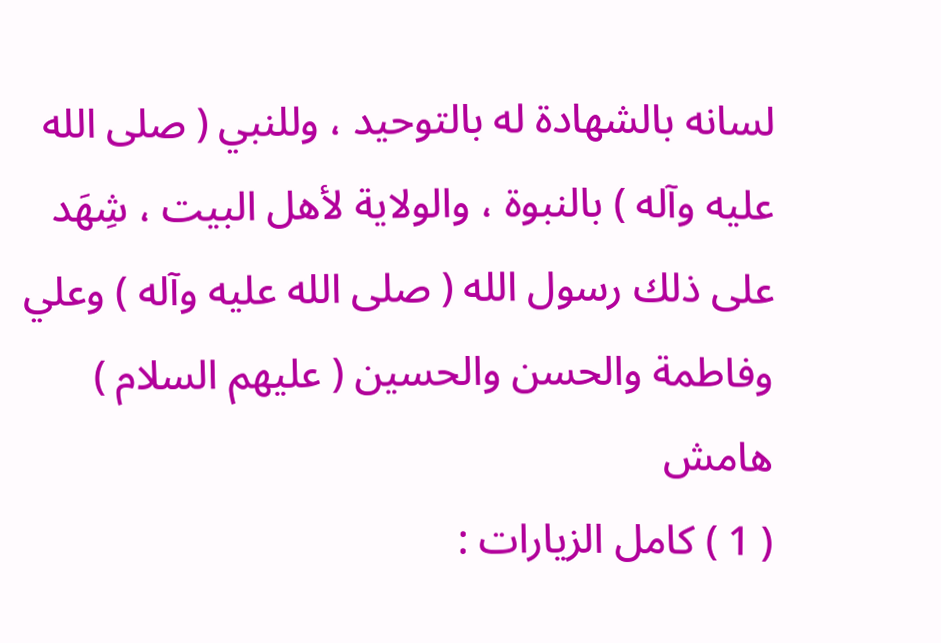لسانه بالشهادة له بالتوحيد ، وللنبي ( صلى الله عليه وآله ) بالنبوة ، والولاية لأهل البيت ، شِهَد على ذلك رسول الله ( صلى الله عليه وآله ) وعلي وفاطمة والحسن والحسين ( عليهم السلام )
هامش
( 1 ) كامل الزيارات :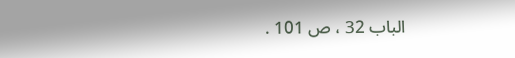الباب 32 ، ص 101 .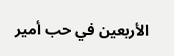الأربعين في حب أمير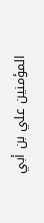المؤمنين علي بن أبي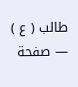طالب ( ع ) — صفحة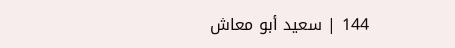144 | سعيد أبو معاش